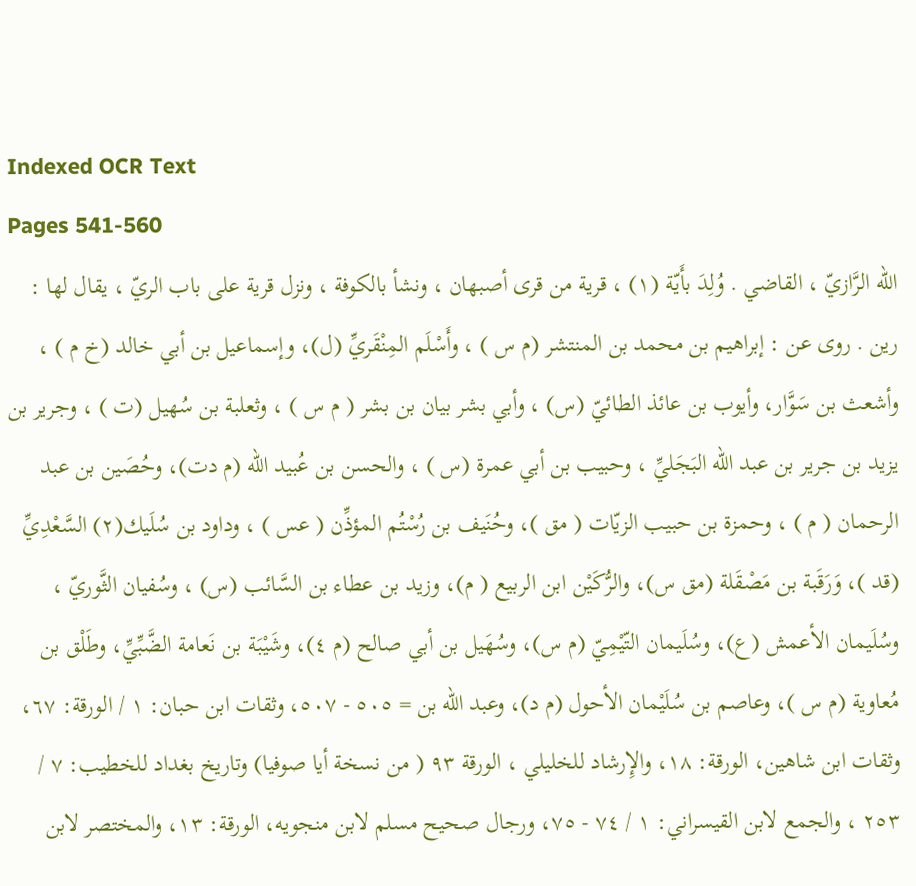Indexed OCR Text
Pages 541-560
الله الرَّازيّ ، القاضي . وُلِدَ بأَيّة (١) ، قرية من قرى أصبهان ، ونشأ بالكوفة ، ونزل قرية على باب الريّ ، يقال لها : رين . روى عن : إبراهيم بن محمد بن المنتشر (م س ) ، وأَسْلَم المِنْقَريِّ (ل)، وإسماعيل بن أبي خالد (خ م ) ، وأشعث بن سَوَّار، وأيوب بن عائذ الطائيّ (س) ، وأبي بشر بيان بن بشر ( م س ) ، وثعلبة بن سُھیل (ت ) ، وجریر بن یزید بن جرير بن عبد الله البَجَليِّ ، وحبيب بن أبي عمرة (س ) ، والحسن بن عُبيد الله (م دت)، وحُصَين بن عبد الرحمان ( م ) ، وحمزة بن حبيب الزيّات ( مق )، وحُنَيف بن رُسْتُم المؤذِّن ( عس ) ، وداود بن سُلَيك(٢) السَّعْدِيِّ (قد )، وَرَقَبة بن مَصْقَلة (مق س)، والرُّكَيْن ابن الربيع ( م)، وزيد بن عطاء بن السَّائب (س) ، وسُفيان الثَّوريّ ، وسُلَيمان الأعمش (ع)، وسُلَيمان التّيْمِيّ (م س)، وسُهَيل بن أبي صالح (م ٤)، وشَيْبَة بن نَعامة الضَّبِّيِّ، وطَلْق بن مُعاوية (م س )، وعاصم بن سُلَيْمان الأحول (م د)، وعبد الله بن = ٥٠٥ - ٥٠٧، وثقات ابن حبان: ١ / الورقة: ٦٧، وثقات ابن شاهين، الورقة: ١٨، والإِرشاد للخليلي ، الورقة ٩٣ ( من نسخة أيا صوفيا) وتاريخ بغداد للخطيب: ٧ / ٢٥٣ ، والجمع لابن القيسراني: ١ / ٧٤ - ٧٥، ورجال صحيح مسلم لابن منجويه، الورقة: ١٣، والمختصر لابن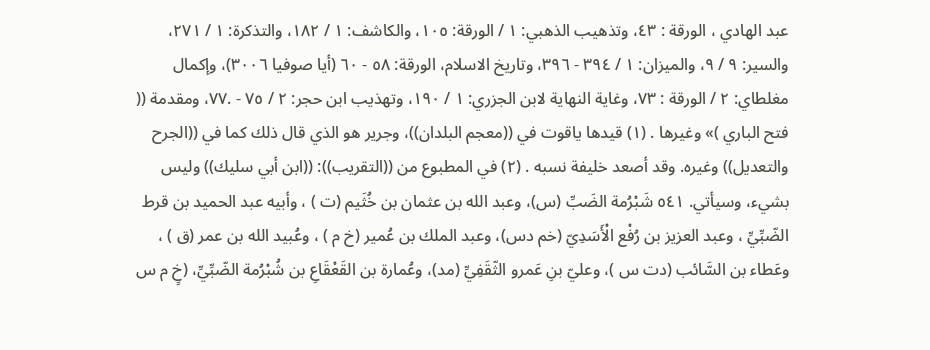عبد الهادي ، الورقة : ٤٣، وتذهيب الذهبي: ١ / الورقة: ١٠٥، والكاشف: ١ / ١٨٢، والتذكرة: ١ / ٢٧١، والسير: ٩ / ٩، والميزان: ١ / ٣٩٤ - ٣٩٦، وتاريخ الاسلام، الورقة: ٥٨ - ٦٠ (أيا صوفيا ٣٠٠٦)، وإكمال مغلطاي: ٢ / الورقة : ٧٣، وغاية النهاية لابن الجزري: ١ / ١٩٠، وتهذيب ابن حجر: ٢ / ٧٥ - .٧٧، ومقدمة (( فتح الباري )» وغيرها . (١) قيدها ياقوت في ((معجم البلدان))، وجرير هو الذي قال ذلك كما في ((الجرح والتعديل)) وغيره. وقد أصعد خليفة نسبه . (٢) في المطبوع من ((التقريب)): ((ابن أبي سليك)) وليس بشيء، وسيأتي. ٥٤١ شَبْرُمة الضَبِّ (س)، وعبد الله بن عثمان بن خُثَيم (ت ) ، وأبيه عبد الحميد بن قرط الضّبِّيِّ ، وعبد العزيز بن رُفْع الْأَسَدِيّ (خم دس)، وعبد الملك بن عُمير (خ م ) ، وعُبيد الله بن عمر (ق ) ، وعَطاء بن السَّائب (دت س )، وعليّ بنِ عَمرو الثّقَفِيِّ (مد)، وعُمارة بن القَعْقَاعِ بن شُبْرُمة الضّبِّيِّ، (خٍ م س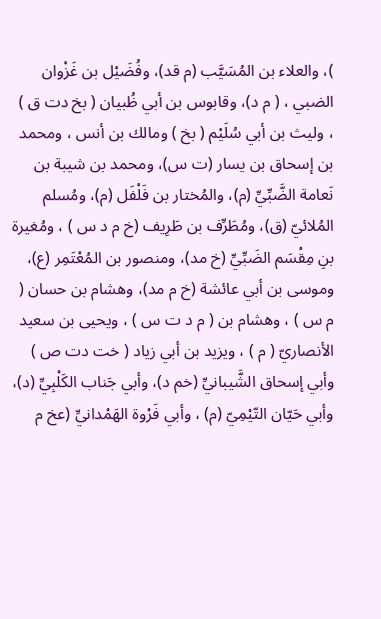)، والعلاء بن المُسَيَّب (م قد)، وفُضَيْل بن غَزْوان الضبي ، ( م د)، وقابوس بن أبي ظُبیان ( بخ دت ق ) ، ولیث بن أبي سُلَيْم ( بخ ) ومالك بن أنس ، ومحمد بن إسحاق بن يسار (ت س)، ومحمد بن شيبة بن نَعامة الضَّبِّيِّ (م)، والمُختار بن فَلْفَل (م)، ومُسلم المُلائيّ (ق)، ومُطَرِّف بن طَرِيف (خ م د س ) ، ومُغيرة بنِ مِقْسَم الضَبِّيِّ (خ مد)، ومنصور بن المُعْتَمِر (ع)، وموسى بن أبي عائشة (خ م مد)، وهشام بن حسان ( م س ) ، وهشام بن ( م د ت س ) ، ویحیی بن سعيد الأنصاريّ ( م ) ، ویزید بن أبي زياد ( خت دت ص ) وأبي إسحاق الشَّيبانيِّ (خم د)، وأبي جَناب الكَلْبِيِّ (د)، وأبي حَيّان التّيْمِيّ (م) ، وأبي فَرْوة الهَمْدانيِّ (عخ م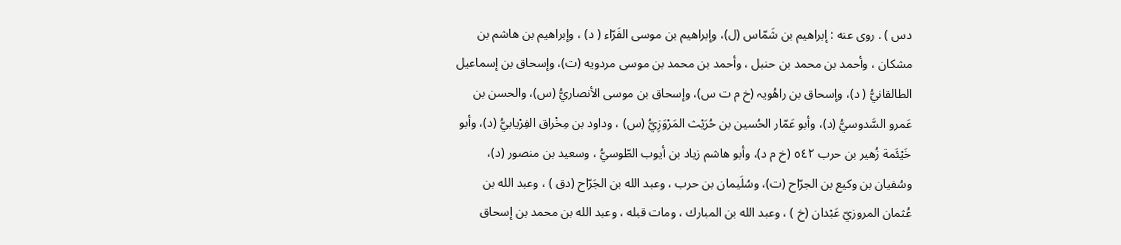دس ) . روى عنه : إبراهيم بن شَمّاس (ل)، وإبراهيم بن موسى الفَرّاء ( د) ، وإبراهيم بن هاشم بن مشکان ، وأحمد بن محمد بن حنبل ، وأحمد بن محمد بن موسى مردويه (ت)، وإسحاق بن إسماعيل الطالقانيُّ ( د)، وإسحاق بن راهُویہ (خ م ت س)، وإسحاق بن موسى الأنصاريُّ (س)، والحسن بن عَمرو السَّدوسيُّ (د)، وأبو عَمّار الحُسين بن حُرَيْث المَرْوَزِيُّ (س) ، وداود بن مِخْراق الفِرْيابيُّ (د)، وأبو خَيْئَمة زُهير بن حرب ٥٤٢ (خ م د)، وأبو هاشم زياد بن أيوب الطّوسيُّ ، وسعيد بن منصور (د)، وسُفيان بن وكيع بن الجرّاح (ت)، وسُلَيمان بن حرب ، وعبد الله بن الجَرّاح (دق ) ، وعبد الله بن عُثمان المروزيّ عَبْدان (خ ) ، وعبد الله بن المبارك ، ومات قبله ، وعبد الله بن محمد بن إسحاق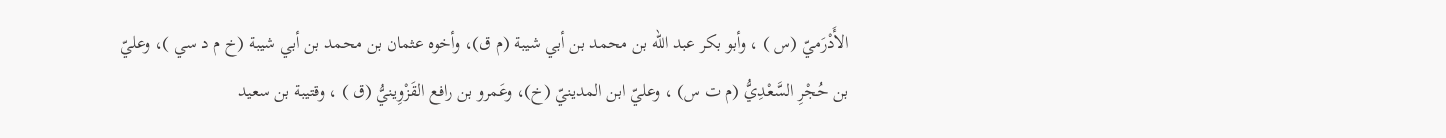الأَدْرَميّ (س ) ، وأبو بكر عبد الله بن محمد بن أبي شيبة (م ق)، وأخوه عثمان بن محمد بن أبي شيبة (خ م د سي )، وعليّ بن حُجْرِ السَّعْدِيُّ (م ت س) ، وعليّ ابن المدينيّ (خ)، وعَمرو بن رافع القَزْوِينيُّ (ق ) ، وقتيبة بن سعيد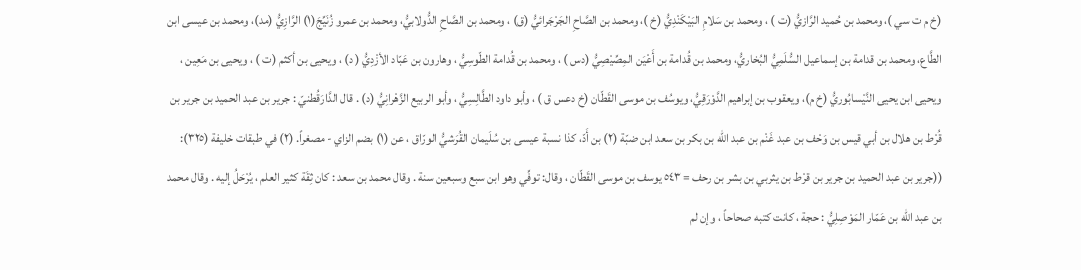(خ م ت سي )، ومحمد بن حُميد الرَّازيُّ (ت ) ، ومحمد بن سَلامِ البَيْكَنْدِيُّ (خ )، ومحمد بن الصَّاحِ الجَرْجَرائيُّ (ق) ، ومحمد بن الصَّاحِ الدُّولابيُّ، ومحمد بن عمرو زُنَيِّجَ(١) الرَّازِيُّ (مد)، ومحمد بن عيسى ابن الطَّاع، ومحمد بن قدامة بن إسماعيل السُّلَمِيُّ البُخاريُّ، ومحمد بن قُدامة بن أَعْيَن المِصِّيْصِيُّ (دس ) ، ومحمد بن قُدامة الطّوسِيُّ ، وهارون بن عَبّاد الأزْدِيُّ ( د) ، ویحیی بن أکثم (ت ) ، ویحیی بن مَعِین ، ویحیی ابن يحيى النَّيْسابُوريُّ (خ م)، ويعقوب بن إبراهيم الدَّوْرَقِيُّ، ويوسُف بن موسى القَطّان (خ دعس ق ) ، وأبو داود الطَّالِسِيُّ ، وأبو الربيع الزَّهْرانِيُّ (د) . قال الدَّارَقُطنيّ : جرير بن عبد الحميد بن جرير بن قُرْط بن هلال بن أبي قيس بن وَحْف بن عبد غَنْم بن عبد الله بن بكر بن سعد ابن ضبّة (٢) بن أَدّ، كذا نسبة عيسى بن سُلَيمان القُرَشيُّ الورّاق ، عن (١) بضم الزاي - مصغراً. (٢) في طبقات خليفة (٣٢٥): ((جرير بن عبد الحميد بن جرير بن قرْط بن يثربي بن بشر بن رحف = ٥٤٣ يوسف بن موسى القَطّان ، وقال: توفِّي وهو ابن سبع وسبعين سنة . وقال محمد بن سعد : كان ثِقَة كثير العلم ، يُرْحَلُ إليه . وقال محمد بن عبد الله بن عَمّار المَوْصِلِيُّ : حجة ، كانت كتبه صحاحاً ، وإن لم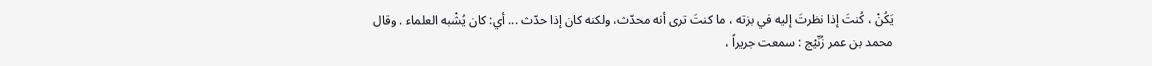يَكُنْ ، كُنتَ إذا نظرتَ إليه في بزته ، ما كنتَ ترى أنه محدّث، ولكنه كان إذا حدّث ... أي: كان يُشْبه العلماء . وقال محمد بن عمر زُنّيْج : سمعت جريراً ،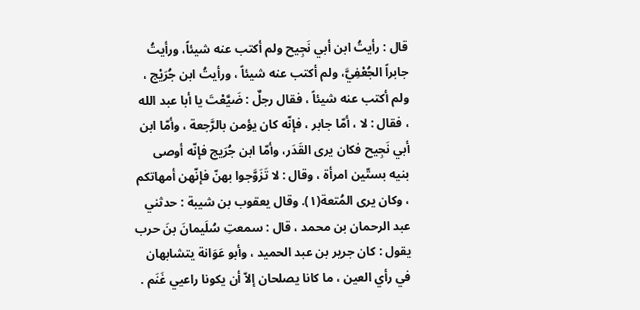قال : رأيتُ ابن أبي نَجِيح ولم أكتب عنه شيئاً، ورأيتُ جابراً الجُعْفِيَّ، ولم أكتب عنه شيئاً ، ورأيتُ ابن جُرَيْج ، ولم أكتب عنه شيئاً ، فقال رجلٌ : ضَيَّعْتَ يا أبا عبد الله ، فقال : لا ، أمّا جابر ، فإنّه كان يؤمن بالرَّجعة ، وأمّا ابن أبي نَجِيح فكان يرى القَدَر، وأمّا ابن جُرَيج فإنّه أوصى بنيه بستّين امرأة ، وقال : لا تَزَوَّجوا بهنّ فإنّهن أمهاتكم ، وكان يرى المُتعة(١). وقال يعقوب بن شيبة : حدثني عبد الرحمان بن محمد ، قال : سمعتِ سُلَيمانَ بنَ حرب يقول : كان جرير بن عبد الحميد ، وأبو عَوَانة يتشابهان في رأي العين ، ما كانا يصلحان إلاّ أن يكونا راعيي غَنَم .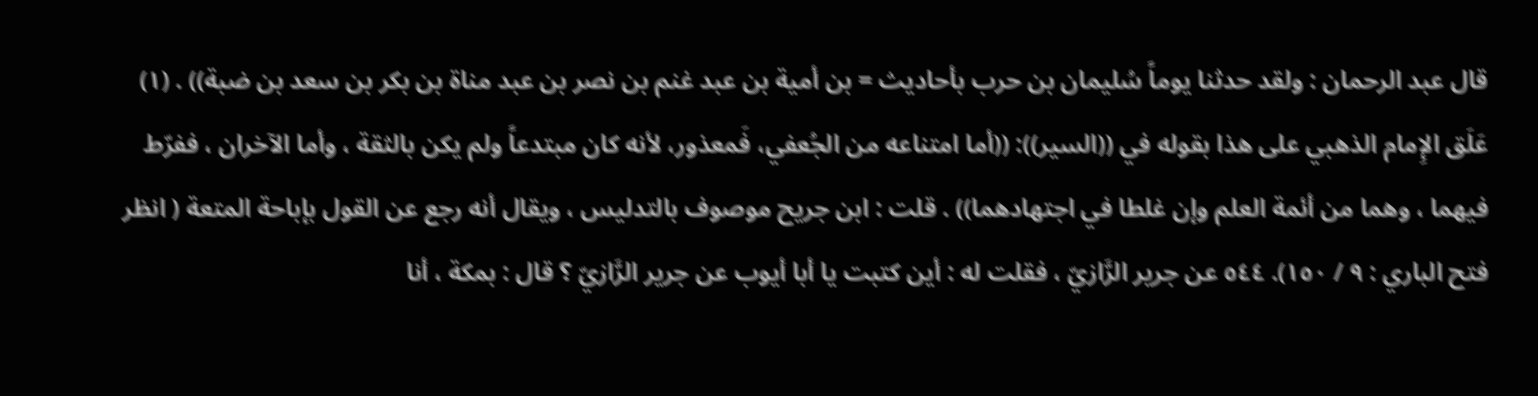قال عبد الرحمان : ولقد حدثنا يوماً سُليمان بن حرب بأحاديث = بن أمية بن عبد غنم بن نصر بن عبد مناة بن بكر بن سعد بن ضبة)) . (١) عَلَق الإِمام الذهبي على هذا بقوله في ((السير)): ((أما امتناعه من الجُعفي، فَمعذور، لأنه كان مبتدعاً ولم يكن بالثقة ، وأما الآخران ، ففرّط فيهما ، وهما من أئمة العلم وإن غلطا في اجتهادهما)) . قلت : ابن جريح موصوف بالتدليس ، ويقال أنه رجع عن القول بإباحة المتعة ( انظر فتح الباري : ٩ / ١٥٠). ٥٤٤ عن جرير الرَّازيّ ، فقلت له : أين كتبت يا أبا أيوب عن جرير الرَّازيّ ؟ قال : بمكة ، أنا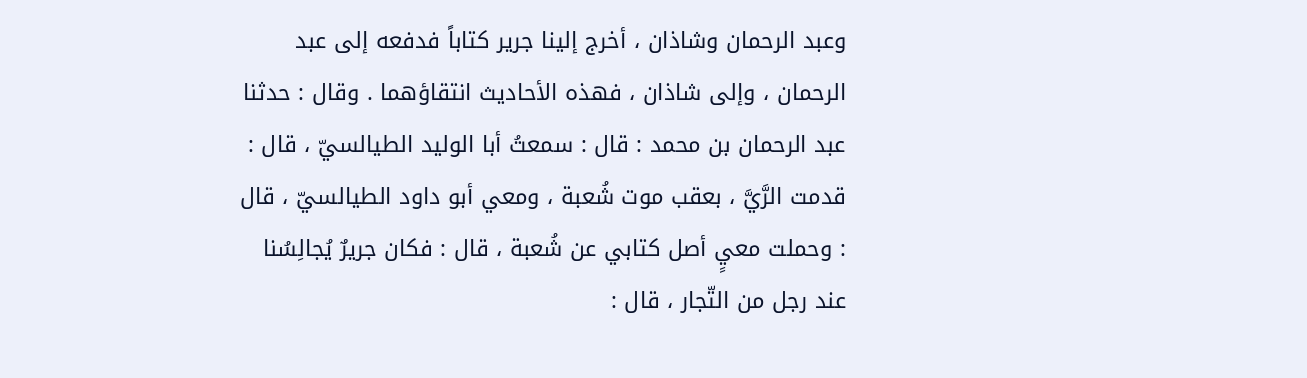وعبد الرحمان وشاذان ، أخرج إلینا جرير كتاباً فدفعه إلى عبد الرحمان ، وإلى شاذان ، فهذه الأحاديث انتقاؤهما . وقال : حدثنا عبد الرحمان بن محمد : قال : سمعتُ أبا الوليد الطيالسيّ ، قال : قدمت الرَّيَّ ، بعقب موت شُعبة ، ومعي أبو داود الطيالسيّ ، قال : وحملت معيٍ أصل كتابي عن شُعبة ، قال : فكان جريرٌ يُجالِسُنا عند رجل من التّجار ، قال :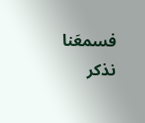فسمعَنا نذكر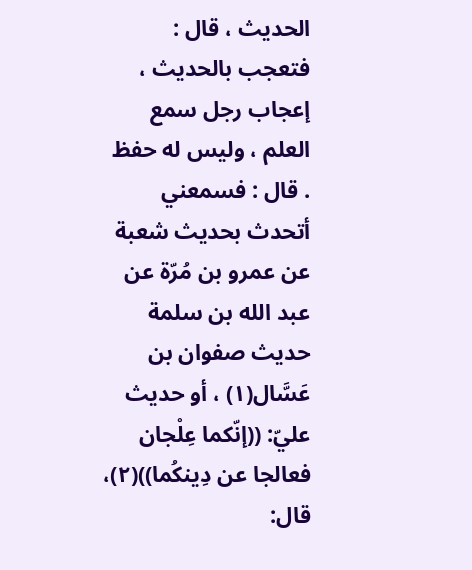الحديث ، قال : فتعجب بالحديث ، إعجاب رجل سمع العلم ، وليس له حفظ . قال : فسمعني أتحدث بحديث شعبة عن عمرو بن مُرّة عن عبد الله بن سلمة حديث صفوان بن عَسَّال(١) ، أو حديث عليّ: ((إنّكما عِلْجان فعالجا عن دِينكُما))(٢)، قال: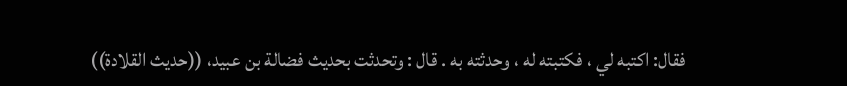فقال: اكتبه لي ، فكتبته له ، وحدثته به . قال : وتحدثت بحديث فضالة بن عبيد، ((حديث القلادة))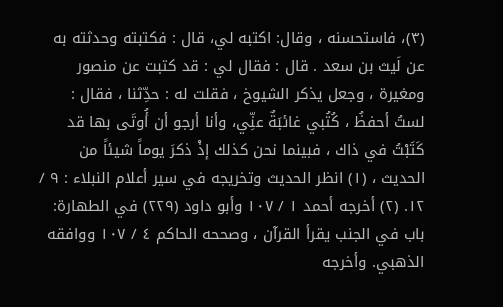(٣)، فاستحسنه ، وقال: اكتبه لي، قال : فكتبته وحدثته به عن لَيث بن سعد . قال : فقال لي : قد كتبت عن منصور ومغيرة ، وجعل يذكر الشيوخ ، فقلت له : حدِّثنا ، فقال : لستُ أحفظُ ، كُتُبي غائبَةٌ عنِّي، وأنا أرجو أن أُوتَى بها قد كَتَبْتُ في ذاك ، فبينما نحن كذلك إذْ ذكرَ يوماً شيئاً من الحديث ، (١) انظر الحديث وتخريجه في سير أعلام النبلاء : ٩ / ١٢. (٢) أخرجه أحمد ١ / ١٠٧ وأبو داود (٢٢٩) في الطهارة: باب في الجنب يقرأ القرآن ، وصححه الحاكم ٤ / ١٠٧ ووافقه الذهبي. وأخرجه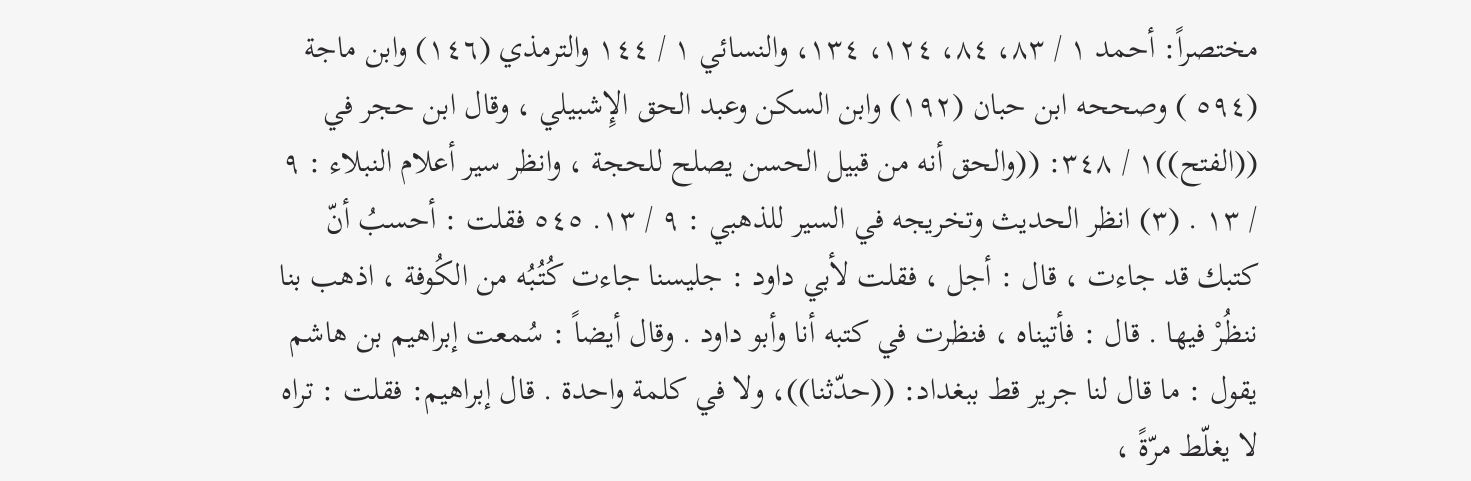مختصراً: أحمد ١ / ٨٣، ٨٤، ١٢٤، ١٣٤، والنسائي ١ / ١٤٤ والترمذي (١٤٦) وابن ماجة (٥٩٤ ) وصححه ابن حبان (١٩٢) وابن السكن وعبد الحق الإِشبيلي ، وقال ابن حجر في ((الفتح))١ / ٣٤٨: ((والحق أنه من قبيل الحسن يصلح للحجة ، وانظر سير أعلام النبلاء : ٩ / ١٣ . (٣) انظر الحديث وتخريجه في السير للذهبي : ٩ / ١٣. ٥٤٥ فقلت : أحسبُ أنّ كتبك قد جاءت ، قال : أجل ، فقلت لأبي داود : جليسنا جاءت كُتُبُه من الكُوفة ، اذهب بنا ننظُرْ فيها . قال : فأتيناه ، فنظرت في كتبه أنا وأبو داود . وقال أيضاً : سُمعت إبراهيم بن هاشم يقول : ما قال لنا جرير قط ببغداد: ((حدّثنا))، ولا في كلمة واحدة . قال إبراهيم: فقلت : تراه لا يغلّط مرّةً ،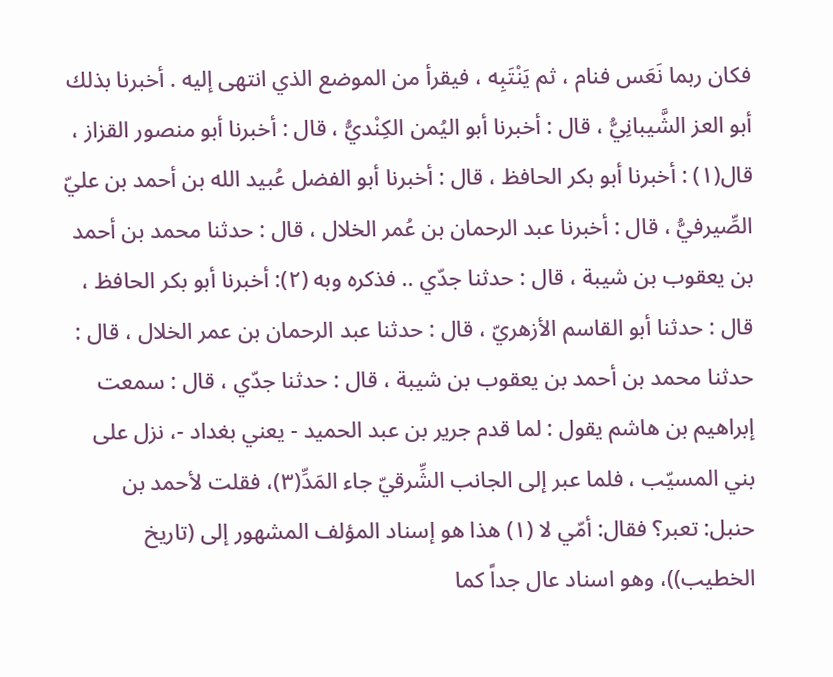فكان ربما نَعَس فنام ، ثم يَنْتَبِه ، فيقرأ من الموضع الذي انتهى إليه . أخبرنا بذلك أبو العز الشَّيبانِيُّ ، قال : أخبرنا أبو اليُمن الكِنْديُّ ، قال : أخبرنا أبو منصور القزاز ، قال(١) : أخبرنا أبو بكر الحافظ ، قال : أخبرنا أبو الفضل عُبيد الله بن أحمد بن عليّ الصِّيرفيُّ ، قال : أخبرنا عبد الرحمان بن عُمر الخلال ، قال : حدثنا محمد بن أحمد بن يعقوب بن شيبة ، قال : حدثنا جدّي .. فذكره وبه (٢): أخبرنا أبو بكر الحافظ ، قال : حدثنا أبو القاسم الأزهريّ ، قال : حدثنا عبد الرحمان بن عمر الخلال ، قال : حدثنا محمد بن أحمد بن يعقوب بن شيبة ، قال : حدثنا جدّي ، قال : سمعت إبراهيم بن هاشم يقول : لما قدم جرير بن عبد الحميد - يعني بغداد -، نزل على بني المسيّب ، فلما عبر إلى الجانب الشِّرقيّ جاء المَدِّ(٣)، فقلت لأحمد بن حنبل: تعبر؟ فقال: أمّي لا (١) هذا هو إسناد المؤلف المشهور إلى (تاريخ الخطيب))، وهو اسناد عال جداً كما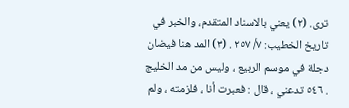ترى. (٢) يعني بالاسناد المتقدم، والخبر في تاريخ الخطيب: ٧/ ٢٥٧ . (٣) المد هنا فيضان دجلة في موسم الربيع ، وليس من مد الخليج . ٥٤٦ تدعني ، قال : فعبرت أنا ، فلزمته ، ولم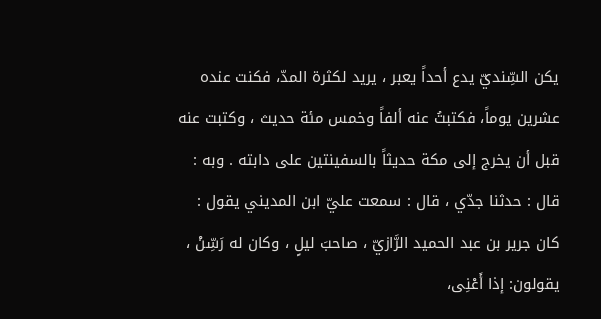يكن السِّنديّ يدع أحداً يعبر ، يريد لكثرة المدّ، فكنت عنده عشرين يوماً، فكتبتُ عنه ألفاً وخمس مئة حديث ، وكتبت عنه قبل أن يخرج إلى مكة حديثاً بالسفينتين على دابته . وبه : قال : حدثنا جدّي ، قال : سمعت عليّ ابن المديني يقول : كان جرير بن عبد الحميد الرَّازيّ ، صاحبَ ليلٍ ، وكان له رَسِّنْ ، يقولون: إذا أَعْنِى،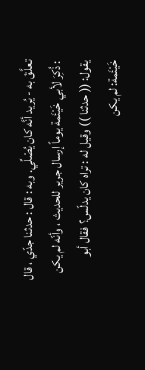تعلَّقَ به - يُريد أنَّه كان يُصْلِّي. وبه : قال : حدثنا جدّي ، قال : ذُكِرَ لأبي خَيْئَمة يوماً إرسال جرير للحديث ، وأنّه لم يكن يقول: (( حدثنا )) وقيل له : تراه كان يدلّس؟ فقال أبو خَيْئَمة: لم يكن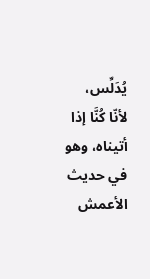يُدَلِّس، لأنّا كُنَّا إذا أتيناه، وهو في حديث الأعمش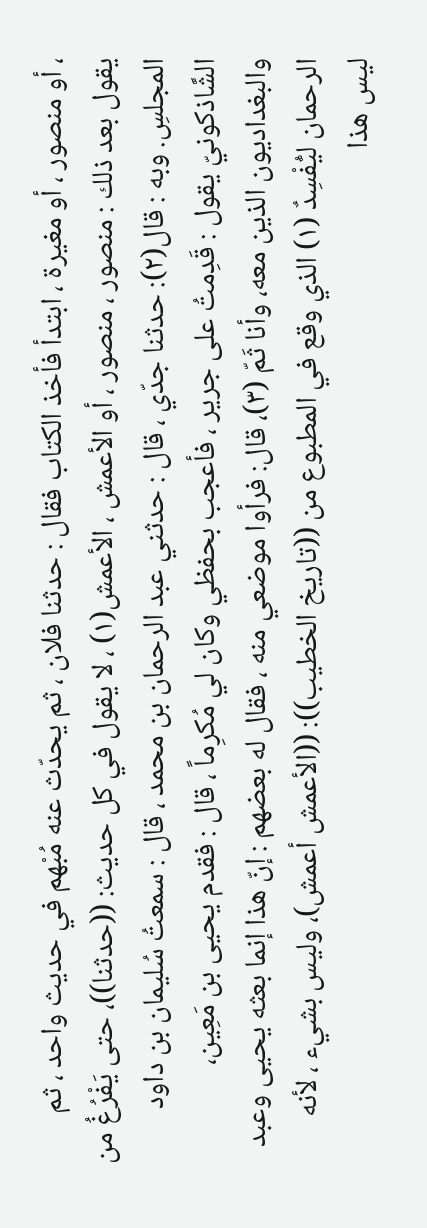، أو منصور ، أو مغيرة ، ابتدأ فأخذ الكتاب فقال : حدثنا فلان ، ثم يحدّث عنه مُبْهم في حديث واحد ، ثم يقول بعد ذلك : منصور ، منصور ، أو الأعمش ، الأعمش(١) ، لا يقول في كل حديث: ((حدثنا))، حتى يَفْرُغُ من المجلسِ. وبه : قال(٢): حدثنا جدّي ، قال : حدثني عبد الرحمان بن محمد ، قال : سمعتُ سُليمان بن داود الشَّاذكونيّ يقول : قَدِمتُ على جرير ، فأعجب بحفظي وكان لي مُكرِماً ، قال : فقدم يحيى بن مَعِين، والبغداديون الذين معه، وأنا ثَمّ (٣)، قال: فرأوا موضعي منه ، فقال له بعضهم : إنّ هذا إنما بعثه یحیی وعبد الرحمان ليُّفْسِدٌ (١) الذي وقع في المطبوع من ((تاريخ الخطيب)): ((الأعمش أعمش)، وليس بشيء ، لأنه ليس هذا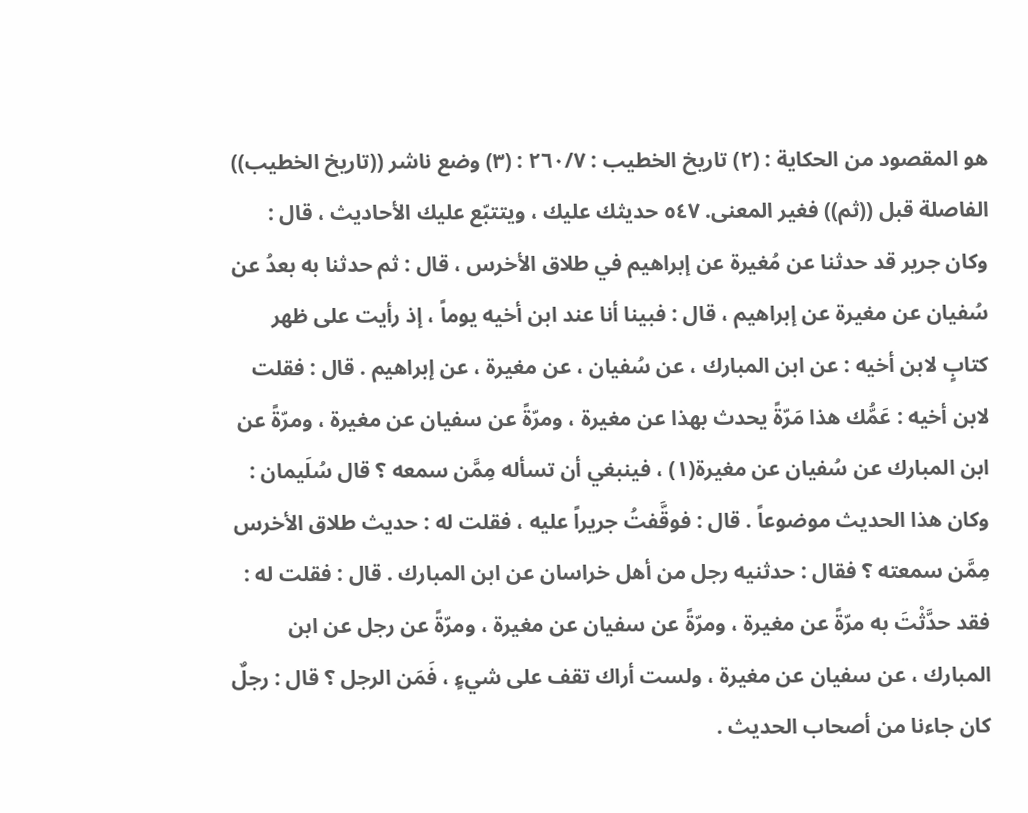هو المقصود من الحكاية : (٢) تاريخ الخطيب : ٢٦٠/٧ : (٣) وضع ناشر ((تاريخ الخطيب)) الفاصلة قبل ((ثم)) فغير المعنى. ٥٤٧ حديثك عليك ، ويتتبّع عليك الأحاديث ، قال : وكان جرير قد حدثنا عن مُغيرة عن إبراهيم في طلاق الأخرس ، قال : ثم حدثنا به بعدُ عن سُفيان عن مغيرة عن إبراهيم ، قال : فبينا أنا عند ابن أخيه يوماً ، إذ رأيت على ظهر كتابٍ لابن أخيه : عن ابن المبارك ، عن سُفيان ، عن مغيرة ، عن إبراهيم . قال : فقلت لابن أخيه : عَمُّك هذا مَرّةً يحدث بهذا عن مغيرة ، ومرّةً عن سفيان عن مغيرة ، ومرّةً عن ابن المبارك عن سُفيان عن مغيرة(١) ، فينبغي أن تسأله مِمَّن سمعه ؟ قال سُلَيمان : وكان هذا الحديث موضوعاً . قال : فوقَّفتُ جريراً عليه ، فقلت له : حديث طلاق الأخرس مِمَّن سمعته ؟ فقال : حدثنيه رجل من أهل خراسان عن ابن المبارك . قال : فقلت له : فقد حدَّثْتَ به مرّةً عن مغيرة ، ومرّةً عن سفيان عن مغيرة ، ومرّةً عن رجل عن ابن المبارك ، عن سفيان عن مغيرة ، ولست أراك تقف على شيءٍ ، فَمَن الرجل ؟ قال : رجلٌ كان جاءنا من أصحاب الحديث .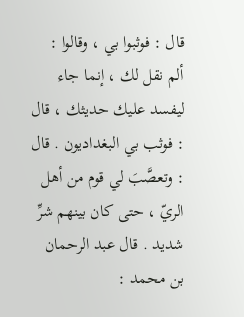قال : فوثبوا بي ، وقالوا : ألم نقل لك ، إنما جاء ليفسد عليك حديثك ، قال : فوثب بي البغداديون . قال : وتعصَّبَ لي قوم من أهل الريّ ، حتى كان بينهم شرِّ شديد . قال عبد الرحمان بن محمد :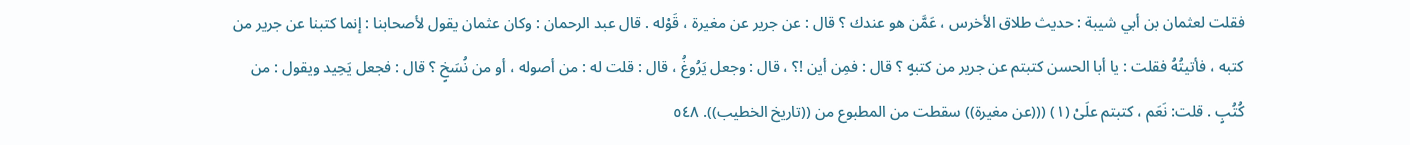فقلت لعثمان بن أبي شيبة : حديث طلاق الأخرس ، عَمَّن هو عندك ؟ قال : عن جرير عن مغيرة ، قَوْله . قال عبد الرحمان : وكان عثمان يقول لأصحابنا : إنما كتبنا عن جرير من كتبه ، فأتيتُهُ فقلت : يا أبا الحسن كتبتم عن جرير من كتبهٍ ؟ قال : فمِن أين !؟ ، قال : وجعل يَرُوغُ ، قال : قلت له : من أصوله ، أو من نُسَخٍ ؟ قال : فجعل يَحِيد ويقول : من كُتُبٍ . قلت: نَعَم ، كتبتم علَىْ (١) (((عن مغيرة)) سقطت من المطبوع من ((تاريخ الخطيب)). ٥٤٨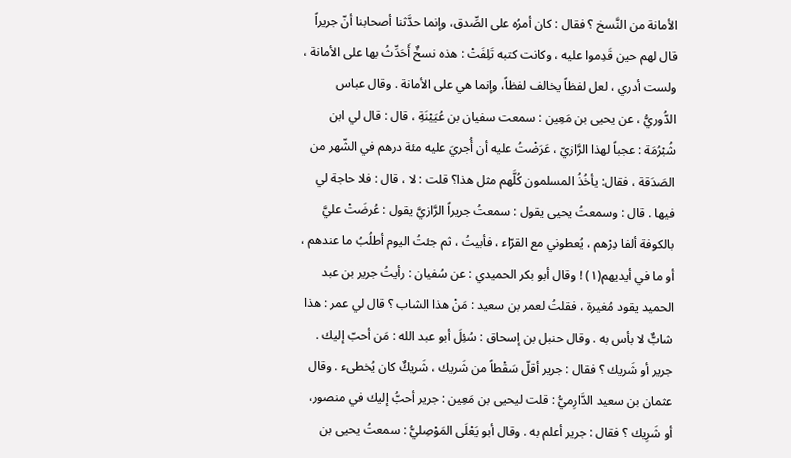الأمانة من النَّسخ ؟ فقال : كان أمرُه على الصِّدق، وإنما حدَّثنا أصحابنا أنّ جريراً قال لهم حين قَدِموا عليه ، وكانت كتبه تَلِفَتْ : هذه نسخٌ أَحَدِّثُ بها على الأمانة ، ولست أدري ، لعل لفظاً يخالف لفظاً، وإنما هي على الأمانة . وقال عباس الدُّوريُّ ، عن يحيى بن مَعِين : سمعت سفيان بن عُيَيْنَةِ ، قال : قال لي ابن شُبْرُمَة : عجباً لهذا الرَّازيّ ، عَرَضْتُ عليه أن أُجريَ عليه مئة درهم في الشّهر من الصَدَقة ، فقال: يأخُذُ المسلمون كُلَّهم مثل هذا؟ قلت : لا ، قال : فلا حاجة لي فيها . قال : وسمعتُ يحيى يقول : سمعتُ جريراً الرَّازيَّ يقول : عُرضَتْ عليَّ بالكوفة ألفا دِرْهم ، يُعطوني مع القرّاء ، فأبيتُ ، ثم جئتُ اليوم أطلُبُ ما عندهم ، أو ما في أيديهم(١) ! وقال أبو بكر الحميدي : عن سُفيان : رأيتُ جرير بن عبد الحميد يقود مُغيرة ، فقلتُ لعمر بن سعيد : مَنْ هذا الشاب ؟ قال لي عمر : هذا شابٌّ لا بأس به . وقال حنبل بن إسحاق : سُئِلَ أبو عبد الله : مَن أحبّ إليك . جرير أو شَريك ؟ فقال : جرير أقلّ سَقْطاً من شَريك ، شَريكٌ كان يُخطىء . وقال عثمان بن سعيد الدَّارِميُّ : قلت ليحيى بن مَعِين : جرير أحبُّ إليك في منصور، أو شَرِيك ؟ فقال : جرير أعلم به . وقال أبو يَعْلَى المَوْصِليُّ : سمعتُ يحيى بن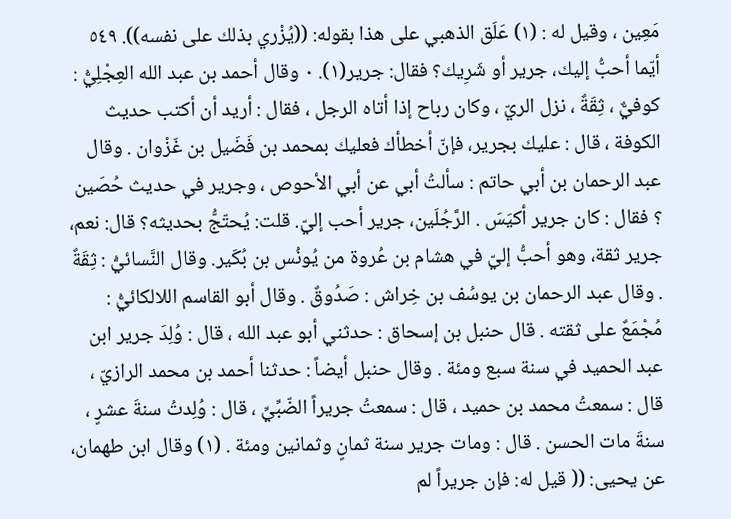مَعِين ، وقيل له : (١) عَلَق الذهبي على هذا بقوله: ((يُزْري بذلك على نفسه)). ٥٤٩ أيّما أحبُّ إليك، جرير أو شَرِيك؟ فقال: جرير(١). ٠ وقال أحمد بن عبد الله العِجْلِيُّ : كوفيٌّ ، ثِقَةٌ ، نزل الريّ ، وكان رباح إذا أتاه الرجل ، فقال : أريد أن أكتب حديث الكوفة ، قال : عليك بجرير، فإنّ أخطأك فعليك بمحمد بن فَضَيل بن غَزْوان . وقال عبد الرحمان بن أبي حاتم : سألتُ أبي عن أبي الأحوص ، وجرير في حديث حُصَين ؟ فقال : كان جرير أكيَسَ . الرَّجُلَين، جرير أحب إليّ. قلت: يُحتّجُّ بحديثه؟ قال: نعم، جرير ثقة، وهو أحبُّ إليّ في هشام بن عُروة من يُونُس بن بُكَير. وقال النَّسائيُّ : ثِقَةٌ . وقال عبد الرحمان بن يوسُف بن خِراش : صَدُوقٌ . وقال أبو القاسم اللالكائيُّ : مُجْمَعٌ على ثقته . قال حنبل بن إسحاق : حدثني أبو عبد الله ، قال : وُلِدَ جرير ابن عبد الحميد في سنة سبع ومئة . وقال حنبل أيضاً : حدثنا أحمد بن محمد الرازيّ ، قال : سمعتُ محمد بن حميد ، قال : سمعتُ جريراً الضّبِّيِّ ، قال : وُلِدتُ سنةَ عشرٍ ، سنةَ مات الحسن . قال : ومات جرير سنة ثمانٍ وثمانين ومئة . (١) وقال ابن طهمان، عن يحيى: (( قيل له: فإن جريراً لم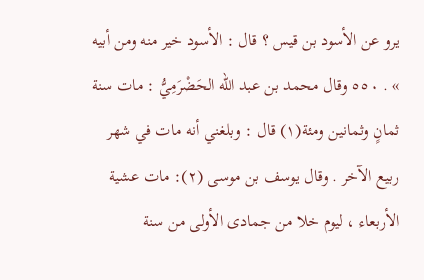يرو عن الأسود بن قيس ؟ قال : الأسود خير منه ومن أبیه » . ٥٥٠ وقال محمد بن عبد الله الحَضْرَمِيُّ : مات سنة ثمانٍ وثمانين ومئة(١) قال : وبلغني أنه مات في شهر ربيع الآخر . وقال يوسف بن موسى (٢): مات عشية الأربعاء ، ليوم خلا من جمادى الأولى من سنة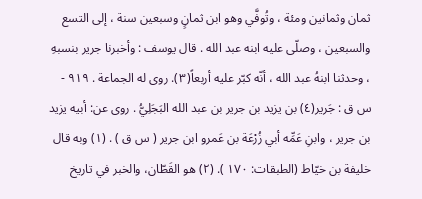ثمان وثمانين ومئة ، وتُوفَّي وهو ابن ثمانٍ وسبعين سنة ، إلى التسع والسبعين ، وصلّى عليه ابنه عبد الله . قال يوسف : وأخبرنا جرير بنسبهِ ، وحدثنا ابنهُ عبد الله ، أنّه كبّر عليه أربعاً(٣). روى له الجماعة . ٩١٩ - س ق : جَرير(٤) بن يزيد بن جرير بن عبد الله البَجَلِيُّ . روى عن: أبيه يزيد بن جرير ، وابنِ عَمِّه أبي زُرْعَة بن عَمرو ابن جریر ( س ق ) . (١) وبه قال خليفة بن خيّاط (الطبقات: ١٧٠ ). (٢) هو القَطّان، والخبر في تاريخ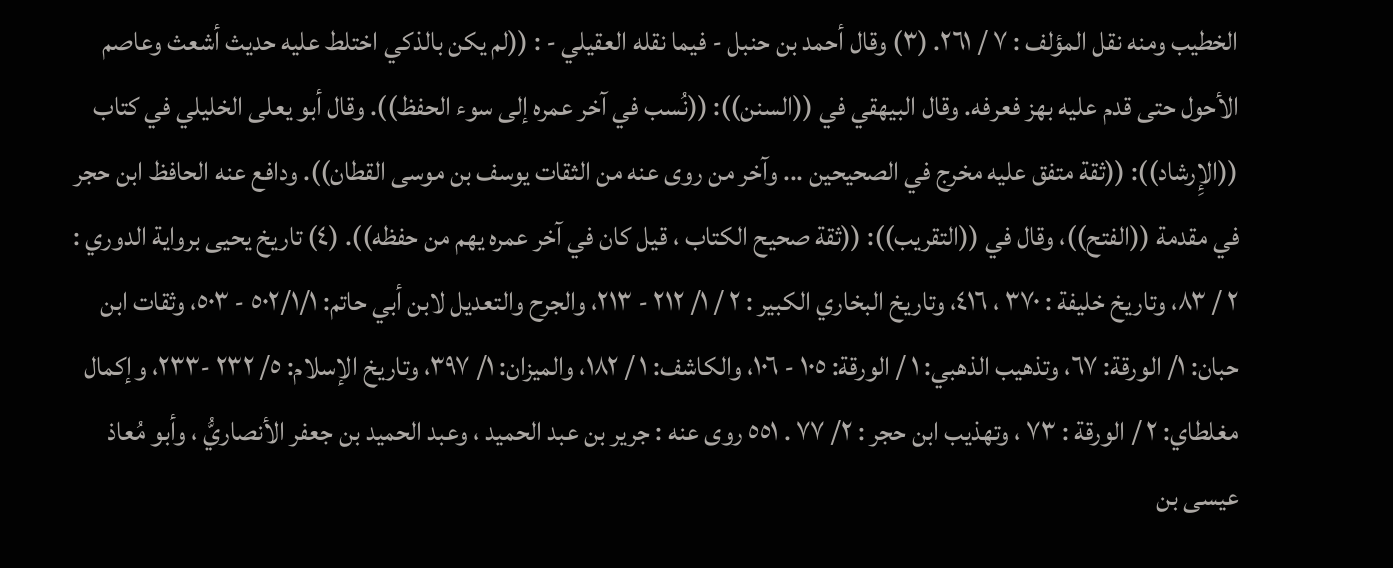الخطيب ومنه نقل المؤلف : ٧ / ٢٦١. (٣) وقال أحمد بن حنبل - فيما نقله العقيلي - : ((لم يكن بالذكي اختلط عليه حديث أشعث وعاصم الأحول حتى قدم عليه بهز فعرفه. وقال البيهقي في ((السنن)): ((نُسب في آخر عمره إلى سوء الحفظ)). وقال أبو يعلى الخليلي في كتاب ((الإِرشاد)): ((ثقة متفق عليه مخرج في الصحيحين ... وآخر من روى عنه من الثقات يوسف بن موسى القطان)). ودافع عنه الحافظ ابن حجر في مقدمة ((الفتح))، وقال في ((التقريب)): ((ثقة صحيح الكتاب ، قيل كان في آخر عمره يهم من حفظه)). (٤) تاريخ يحيى برواية الدوري : ٢ / ٨٣، وتاريخ خليفة : ٣٧٠ ، ٤١٦، وتاريخ البخاري الكبير : ٢ / ١/ ٢١٢ - ٢١٣، والجرح والتعديل لابن أبي حاتم: ٥٠٢/١/١ - ٥٠٣، وثقات ابن حبان: ١/ الورقة: ٦٧، وتذهيب الذهبي: ١ / الورقة: ١٠٥ - ١٠٦، والكاشف: ١ / ١٨٢، والميزان: ١/ ٣٩٧، وتاريخ الإسلام: ٥/ ٢٣٢ -٢٣٣، وإكمال مغلطاي: ٢ / الورقة : ٧٣ ، وتهذيب ابن حجر : ٢/ ٧٧ . ٥٥١ روى عنه : جرير بن عبد الحميد ، وعبد الحميد بن جعفر الأنصاريُّ ، وأبو مُعاذ عيسى بن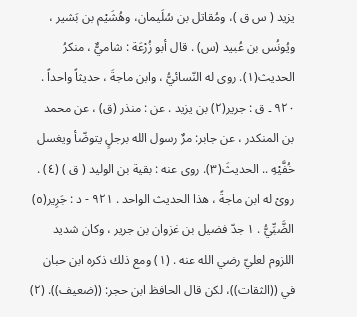يزيد ( س ق )، ومُقاتل بن سُلَيمان، وهُشَيْم بن بَشير ، ويُونُس بن عُبيد (س) . قال أبو زُرْعَة : شاميٌّ ، منكرُ الحديث(١). روى له النّسائيُّ ، وابن ماجةَ ، حديثاً واحداً . ٩٢٠ ۔ ق : جرير(٢) بن یزید . عن : منذر (ق) ، عن محمد بن المنكدر ، عن جابر: مرٌ رسول الله برجلٍ يتوضّأ ويغسل خُفَّيْهِ .. الحديثَ(٣). روى عنه : بقية بن الوليد ( ق ) (٤) . روىْ له ابن ماجةً ، هذا الحديث الواحد . ٩٢١ - د : جَرِير(٥) الضَّبِّيُّ . ١ جدّ فضيل بن غزوان بن جرير ، وكان شديد اللزوم لعليّ رضي الله عنه . (١) ومع ذلك ذكره ابن حبان في ((الثقات))، لكن قال الحافظ ابن حجر: ((ضعيف)). (٢)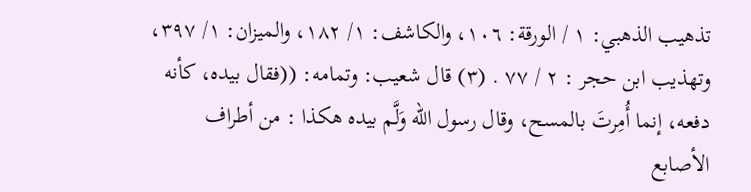تذهيب الذهبي: ١ / الورقة: ١٠٦، والكاشف: ١/ ١٨٢، والميزان: ١/ ٣٩٧، وتهذيب ابن حجر : ٢ / ٧٧ . (٣) قال شعيب: وتمامه: ((فقال بيده، كأنه دفعه، إنما أُمِرتَ بالمسح، وقال رسول الله وَلَّم بيده هكذا : من أطراف الأصابع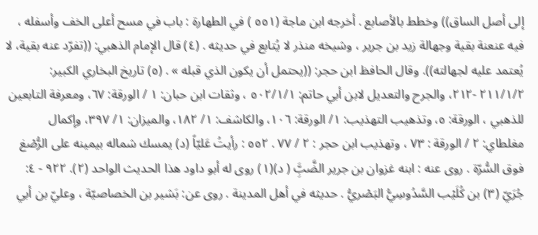إلى أصل الساق)) وخطط بالأصابع . أخرجه ابن ماجة (٥٥١ ) في الطهارة : باب في مسح أعلى الخف وأسفله ، فيه عنعنة بقية وجهالة زيد بن جرير ، وشيخه منذر لا يُتابع في حديثه . (٤) قال الإمام الذهبي: ((تفرّد عنه بقية، لا يُعتمد عليه لجهالته)). وقال الحافظ ابن حجر: ((يحتمل أن یکون الذي قبله » . (٥) تاريخ البخاري الكبير: ٢١١/١/٢ -٢١٢، والجرح والتعديل لابن أبي حاتم: ٥٠٢/١/١ ، وثقات ابن حبان: ١ / الورقة: ٦٧، ومعرفة التابعين للذهبي ، الورقة: ٥، وتذهيب التهذيب: ١/ الورقة: ١٠٦، والكاشف: ١/ ١٨٢، والميزان: ١/ ٣٩٧، وإكمال مغلطاي: ٢ / الورقة : ٧٣ ، وتهذيب ابن حجر : ٢ / ٧٧ . ٥٥٢ : رأيتُ عَليّاً (د) يمسك شماله بيمينه على الرُّصْغ فوق السُّرّة . روى عنه : ابنه غزوان بن جرير الضَّبَِّ ( د)(١) روى له أبو داود هذا الحديث الواحد (٢). ٩٢٢ - ٤: جُرَيّ (٣) بن كُلَيْب السَّدُوسِيُّ البَصْريُّ . حديثه في أهل المدينة . روى عن: بَشير بن الخصاصيّة ، وعليّ بن أبي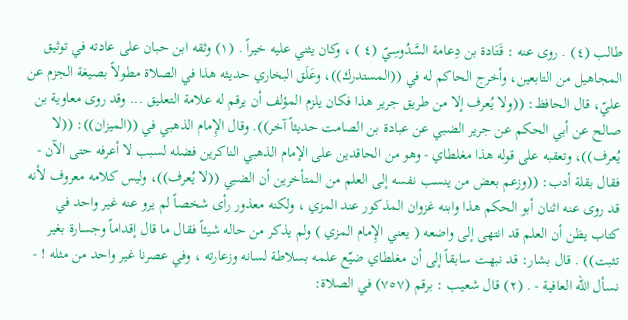طالب (٤) . روى عنه : قَتَادة بن دِعامة السَّدُوسِيّ (٤ ) ، وكان يثني عليه خيراً . (١) وثقه ابن حبان على عادته في توثيق المجاهيل من التابعين، وأخرج الحاكم له في ((المستدرك))، وعَلَق البخاري حديثه هذا في الصلاة مطولاً بصيغة الجزم عن عليّ، قال الحافظ: ((ولا يُعرف إلا من طريق جرير هذا فكان يلزم المؤلف أن يرقم له علامة التعليق ... وقد روى معاوية بن صالح عن أبي الحكم عن جرير الضبي عن عبادة بن الصامت حديثاً آخر)). وقال الإِمام الذهبي في ((الميزان)): ((لا يُعرف))، وتعقبه على قوله هذا مغلطاي - وهو من الحاقدين على الإمام الذهبي الناكرين فضله لسبب لا أعرفه حتى الآن - فقال بقلة أدب: ((وزعم بعض من ينسب نفسه إلى العلم من المتأخرين أن الضبي ((لا يُعرف))، وليس كلامه معروف لأنه قد روى عنه اثنان أبو الحكم هذا وابنه غزوان المذكور عند المزي ، ولكنه معذور رأى شخصاً لم يرو عنه غير واحد في كتاب يظن أن العلم قد انتهى إلى واضعه ( يعني الإِمام المزي ) ولم يذكر من حاله شيئاً فقال ما قال إقداماً وجسارة بغير تثبت)) . قال بشار: قد نبهت سابقاً إلى أن مغلطاي ضيّع علمه بسلاطة لسانه وزعارته ، وفي عصرنا غير واحد من مثله ! - نسأل الله العافية - . (٢) قال شعيب : برقم (٧٥٧) في الصلاة: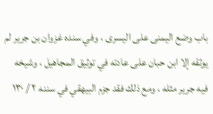باب وضع اليمنى على اليسرى ، وفي سنده غزوان بن جرير لم يوثقه إلا ابن حبان على عادته في توثيق المجاهيل ، وشيخه فيه جرير مثله ، ومع ذلك فقد جزم البيهقي في سننه ٢ / ١٣٠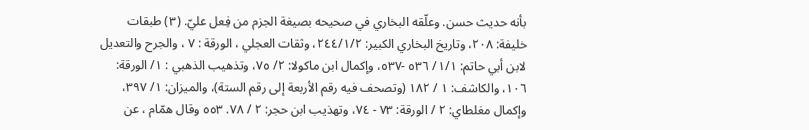بأنه حديث حسن. وعلّقه البخاري في صحيحه بصيغة الجزم من فِعل عليّ. (٣) طبقات خليفة: ٢٠٨، وتاريخ البخاري الكبير: ٢٤٤/١/٢، وثقات العجلي ، الورقة : ٧ ، والجرح والتعديل لابن أبي حاتم: ١/١/ ٥٣٦ -٥٣٧، وإكمال ابن ماكولا: ٢/ ٧٥، وتذهيب الذهبي : ١/ الورقة: ١٠٦، والكاشف: ١ / ١٨٢ (وتصحف فيه رقم الأربعة إلى رقم الستة)، والميزان: ١/ ٣٩٧، وإكمال مغلطاي: ٢ / الورقة: ٧٣ - ٧٤، وتهذيب ابن حجر: ٢ / ٧٨. ٥٥٣ وقال همّام ، عن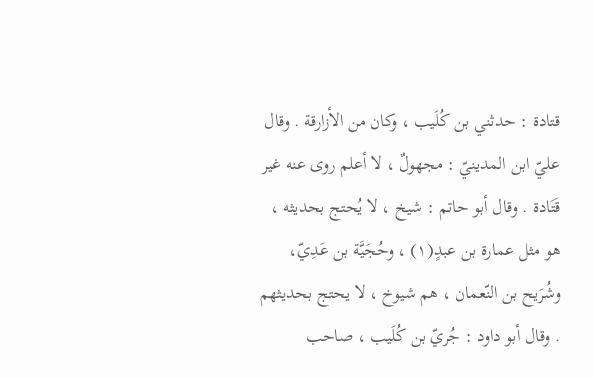قتادة : حدثني بن كُلَیب ، وكان من الأزارقة . وقال عليّ ابن المدينيّ : مجهولٌ ، لا أعلم روى عنه غير قَتَادة . وقال أبو حاتم : شيخ ، لا يُحتج بحديثه ، هو مثل عمارة بن عبدٍ(١) ، وحُجَيَّة بن عَدِيّ، وشُرَيح بن النّعمان ، هم شيوخ ، لا يحتج بحديثهم . وقال أبو داود : جُريّ بن كُلَيب ، صاحب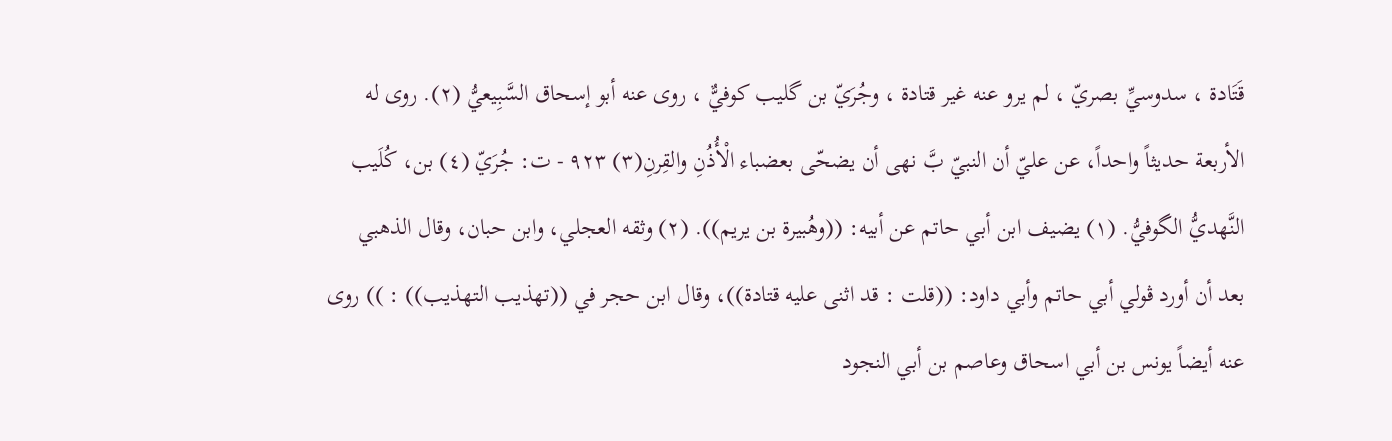قَتَادة ، سدوسيِّ بصريّ ، لم يرو عنه غير قتادة ، وجُرَيّ بن گلیب کوفيٌّ ، روى عنه أبو إسحاق السَّبِيعيُّ (٢). روى له الأربعة حديثاً واحداً، عن عليّ أن النبيّ بَّ نهى أن يضحّى بعضباء الْأُذُنِ والقِرنِ(٣) ٩٢٣ - ت: جُرَيّ (٤) بن، كُلَيب النَّهديُّ الگوفيُّ. (١) يضيف ابن أبي حاتم عن أبيه: ((وهُبيرة بن یریم)). (٢) وثقه العجلي، وابن حبان، وقال الذهبي بعد أن أورد ڤولي أبي حاتم وأبي داود: ((قلت : قد اثنى عليه قتادة))، وقال ابن حجر في ((تهذيب التهذيب)) : )) روى عنه أيضاً يونس بن أبي اسحاق وعاصم بن أبي النجود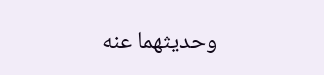وحديثهما عنه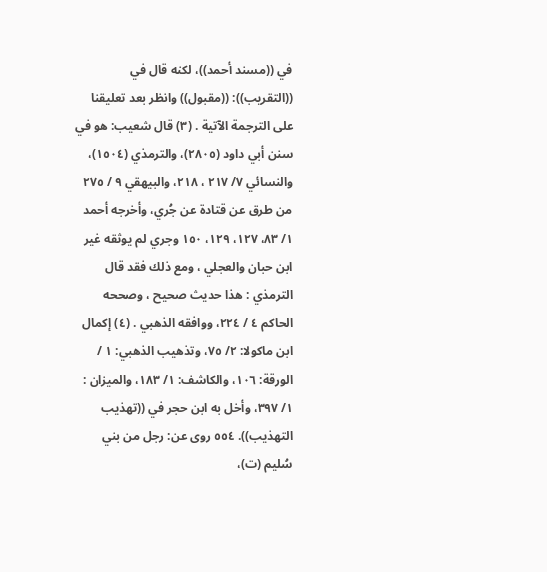في ((مسند أحمد))، لكنه قال في ((التقريب)): ((مقبول)) وانظر بعد تعليقنا على الترجمة الآتية . (٣) قال شعيب: هو في سنن أبي داود (٢٨٠٥)، والترمذي (١٥٠٤)، والنسائي ٧/ ٢١٧ ، ٢١٨، والبيهقي ٩ / ٢٧٥ من طرق عن قتادة عن جُري، وأخرجه أحمد ١/ ٨٣، ١٢٧، ١٢٩، ١٥٠ وجري لم يوثقه غير ابن حبان والعجلي ، ومع ذلك فقد قال الترمذي : هذا حديث صحيح ، وصححه الحاكم ٤ / ٢٢٤، ووافقه الذهبي . (٤) إكمال ابن ماكولا: ٢/ ٧٥، وتذهيب الذهبي: ١ / الورقة: ١٠٦، والكاشف: ١/ ١٨٣، والميزان : ١/ ٣٩٧، وأخل به ابن حجر في ((تهذيب التهذيب)). ٥٥٤ روى عن: رجل من بني سُليم (ت)،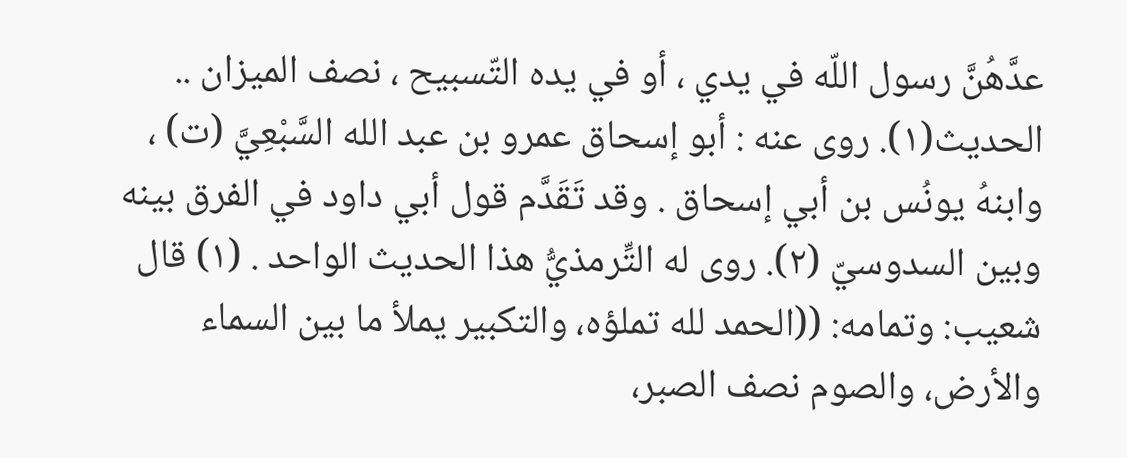عدَّهُنَّ رسول اللّه في يدي ، أو في يده التّسبيح ، نصف الميزان .. الحديث(١). روى عنه : أبو إسحاق عمرو بن عبد الله السَّبْعِيَّ (ت) ، وابنهُ يونُس بن أبي إسحاق . وقد تَقَدَّم قول أبي داود في الفرق بينه وبين السدوسيّ (٢). روى له التِّرمذيُّ هذا الحديث الواحد . (١) قال شعيب: وتمامه: ((الحمد لله تملؤه، والتكبير يملأ ما بين السماء والأرض، والصوم نصف الصبر،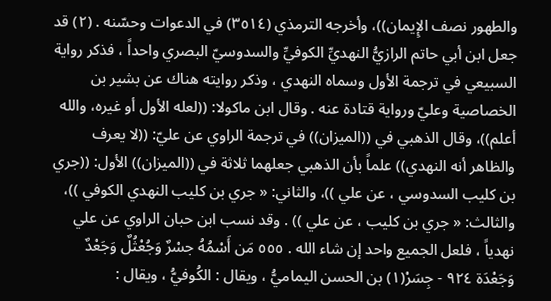والطهور نصف الإِيمان))، وأخرجه الترمذي (٣٥١٤) في الدعوات وحسّنه . (٢) قد جعل ابن أبي حاتم الرازيُّ النهديِّ الكوفيِّ والسدوسيّ البصري واحداً ، فذكر رواية السبيعي في ترجمة الأول وسماه النهدي ، وذكر روايته هناك عن بشير بن الخصاصية وعليّ ورواية قتادة عنه . وقال ابن ماكولا: ((لعله الأول أو غيره، والله أعلم))، وقال الذهبي في ((الميزان)) في ترجمة الراوي عن عليّ: ((لا يعرف والظاهر أنه النهدي)) علماً بأن الذهبي جعلهما ثلاثة في ((الميزان)) الأول: ((جري بن كليب السدوسي ، عن علي ))، والثاني: « جري بن کلیب النهدي الکوفي ))، والثالث: « جري بن کلیب ، عن علي )) . وقد نسب ابن حبان الراوي عن علي نهدياً ، فلعل الجميع واحد إن شاء الله . ٥٥٥ مَن أَسْمُهُ جسْرٌ وَجُعْثُلٌ وَجَعْدٌ وَجَعْدَة ٩٢٤ - جِسَرْ(١) بن الحسن اليماميُّ ، ويقال : الكُوفيُّ ، ويقال :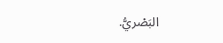البَصْريُّ.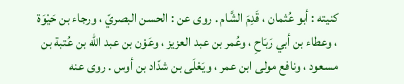كنيته : أبو عُثمان ، قَدِمَ الشَّام . روى عن : الحسن البصريّ ، ورجاء بن حَيْوَة ، وعطاء بن أبي رَبَاحِ ، وعُمر بن عبد العزيز ، وعَوْن بن عبد الله بن عُتبة بن مسعود ، ونافع مولى ابن عمر ، ويَعْلَى بن شدّاد بن أوس . روى عنه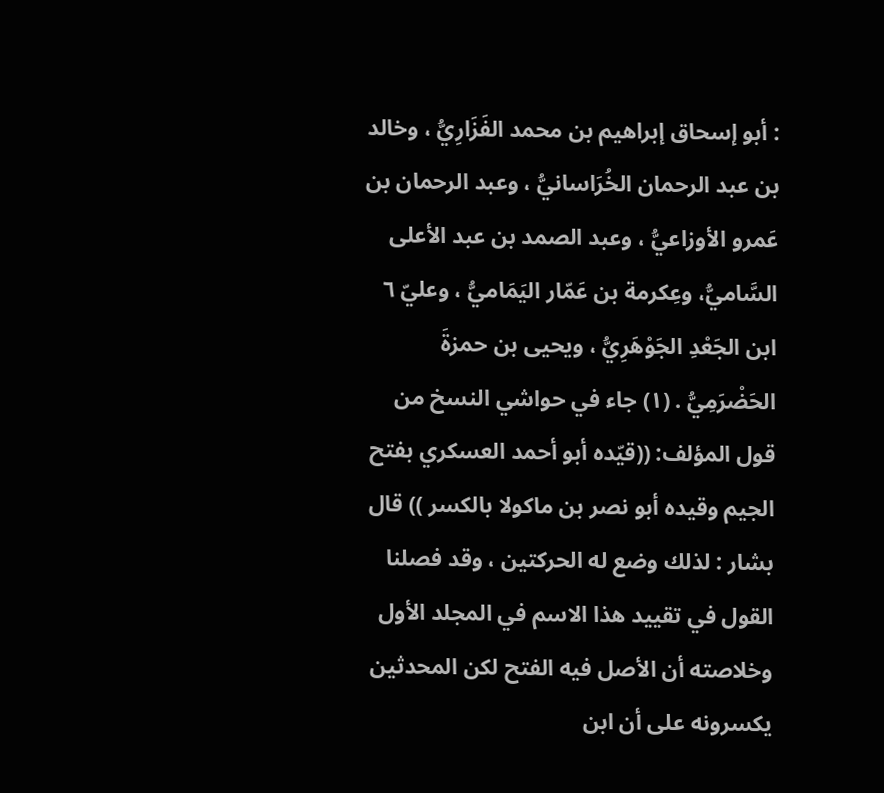: أبو إسحاق إبراهيم بن محمد الفَزَارِيُّ ، وخالد بن عبد الرحمان الخُرَاسانيُّ ، وعبد الرحمان بن عَمرو الأوزاعيُّ ، وعبد الصمد بن عبد الأعلى السَّاميُّ، وعِكرمة بن عَمّار اليَمَاميُّ ، وعليّ ٦ ابن الجَعْدِ الجَوْهَرِيُّ ، ويحيى بن حمزةَ الحَضْرَمِيُّ . (١) جاء في حواشي النسخ من قول المؤلف: ((قيّده أبو أحمد العسكري بفتح الجيم وقيده أبو نصر بن ماكولا بالكسر )) قال بشار : لذلك وضع له الحركتين ، وقد فصلنا القول في تقييد هذا الاسم في المجلد الأول وخلاصته أن الأصل فيه الفتح لكن المحدثين يكسرونه على أن ابن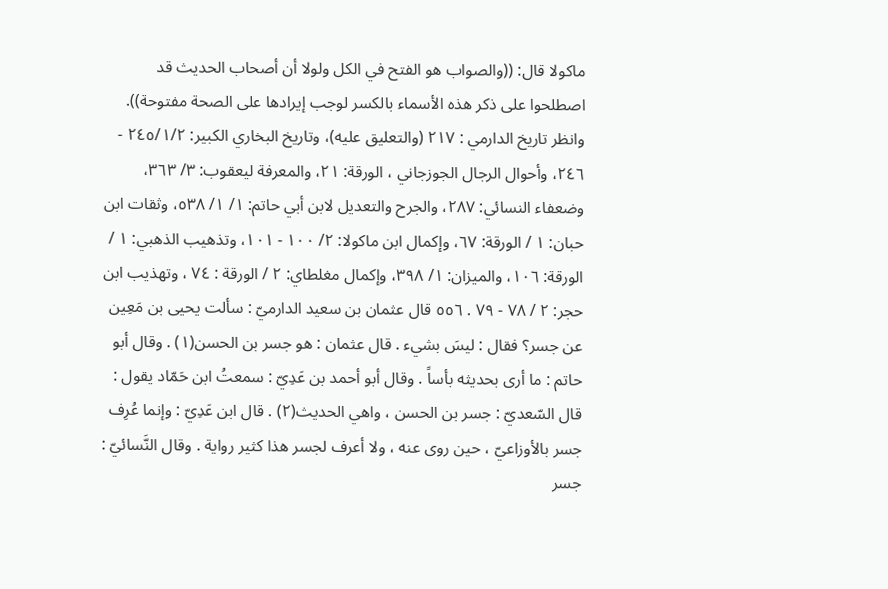ماكولا قال: ((والصواب هو الفتح في الكل ولولا أن أصحاب الحديث قد اصطلحوا على ذكر هذه الأسماء بالكسر لوجب إيرادها على الصحة مفتوحة)). وانظر تاريخ الدارمي : ٢١٧ (والتعليق عليه)، وتاريخ البخاري الكبير: ٢٤٥/١/٢ - ٢٤٦، وأحوال الرجال الجوزجاني ، الورقة: ٢١، والمعرفة ليعقوب: ٣/ ٣٦٣، وضعفاء النسائي: ٢٨٧، والجرح والتعديل لابن أبي حاتم: ١/ ١/ ٥٣٨، وثقات ابن حبان: ١ / الورقة: ٦٧، وإكمال ابن ماكولا: ٢/ ١٠٠ - ١٠١، وتذهيب الذهبي: ١ / الورقة: ١٠٦، والميزان: ١/ ٣٩٨، وإكمال مغلطاي: ٢ / الورقة : ٧٤ ، وتهذيب ابن حجر: ٢ / ٧٨ - ٧٩ . ٥٥٦ قال عثمان بن سعيد الدارميّ : سألت يحيى بن مَعِين عن جسر؟ فقال : ليسَ بشيء . قال عثمان : هو جسر بن الحسن(١) . وقال أبو حاتم : ما أرى بحديثه بأساً . وقال أبو أحمد بن عَدِيّ : سمعتُ ابن حَمّاد يقول : قال السّعديّ : جسر بن الحسن ، واهي الحديث(٢) . قال ابن عَدِيّ : وإنما عُرِف جسر بالأوزاعيّ ، حين روی عنه ، ولا أعرف لجسر هذا كثير رواية . وقال النَّسائيّ : جسر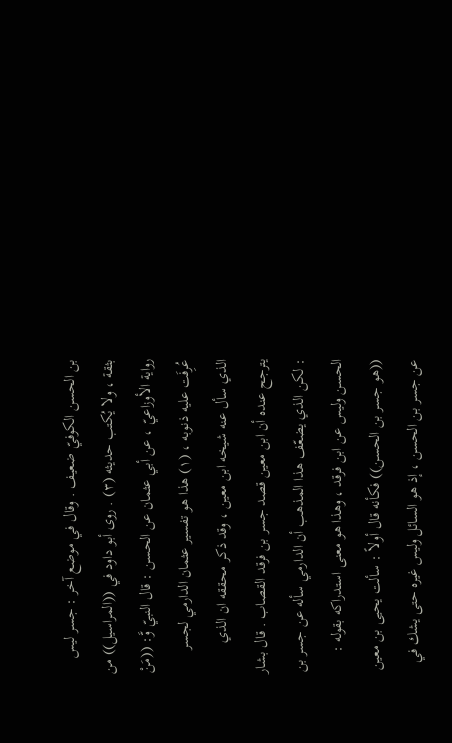بن الحسن الكوفيّ ضعيف . وقال في موضع آخر : جسر ليس بثقة ، ولا يُكتب حديثه (٣) . روى أبو داود في ((المراسيل)) من رواية الأوزاعيّ ، عن أبي عثمان عن الحسن : قال النبيّ وَّ: ((مَنْ عُرِفَت عليه ذنوبه ، (١) هذا هو تفسير عثمان الدارمي لجسر الذي سأل عنه شيخه ابن معين ، وقد ذكر محققه ان الذي يترجح عنده أن ابن معين قصد جسر بن فرقد القصاب . قال بشار : لكن الذي يضعّف هذا المذهب أن الدارمي سأله عن جسر بن الحسن وليس عن ابن فرقد ، وهذا هو معنى استدراكه بقوله : ((هو جسر بن الحسن)) فكأنه قال أولاً : سألت يحيى بن معين عن جسر بن الحسن ، إذ هو السائل وليس غيره حتى يشك في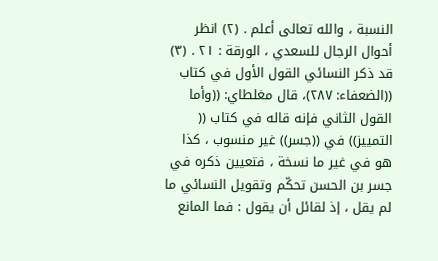النسبة ، والله تعالى أعلم . (٢) انظر أحوال الرجال للسعدي ، الورقة : ٢١ . (٣) قد ذكر النسائي القول الأول في كتاب ((الضعفاء: ٢٨٧)، قال مغلطاي: ((وأما القول الثاني فإنه قاله في كتاب (( التمييز)) في ((جسر)) غير منسوب ، كذا هو في غير ما نسخة ، فتعيين ذكره في جسر بن الحسن تحكّم وتقويل النسائي ما لم يقل ، إذ لقائل أن يقول : فما المانع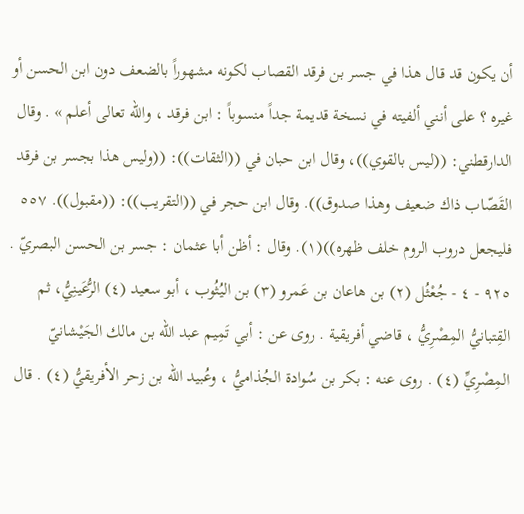أن يكون قد قال هذا في جسر بن فرقد القصاب لكونه مشهوراً بالضعف دون ابن الحسن أو غيره ؟ على أنني ألفيته في نسخة قديمة جداً منسوباً : ابن فرقد ، والله تعالى أعلم » . وقال الدارقطني: ((ليس بالقوي))، وقال ابن حبان في ((الثقات)): ((وليس هذا بجسر بن فرقد القَصّاب ذاك ضعيف وهذا صدوق)). وقال ابن حجر في ((التقريب)): ((مقبول)). ٥٥٧ فليجعل دروب الروم خلف ظهره))(١). وقال : أظن أبا عثمان : جسر بن الحسن البصريّ . ٩٢٥ - ٤ - جُعْثُل (٢) بن هاعان بن عَمرو (٣) بن اليُثُوب ، أبو سعيد (٤) الرُّعَينِيُّ، ثم القِتبانيُّ المِصْرِيُّ ، قاضي أفريقية . روى عن : أبي تَمِيم عبد الله بن مالك الجَيْشانيّ المِصْرِيِّ (٤) . روى عنه : بكر بن سُوادة الجُذاميُّ ، وعُبيد الله بن زحر الأفريقيُّ (٤) . قال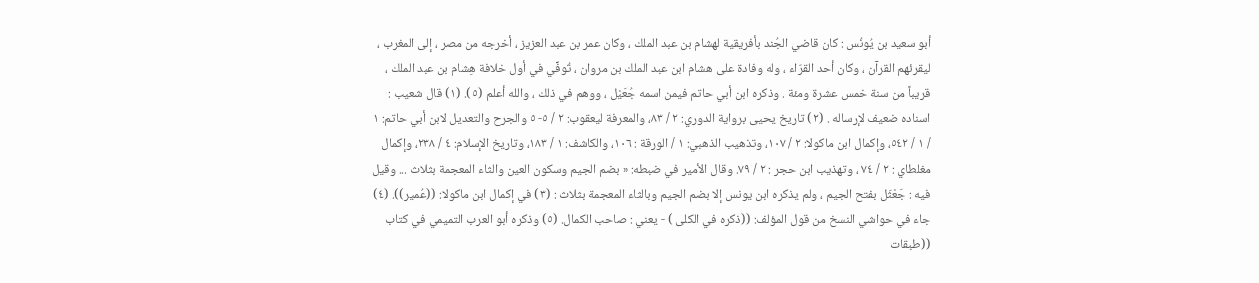أبو سعيد بن يُونُس : كان قاضي الجُند بأفريقية لهشام بن عبد الملك ، وكان عمر بن عبد العزيز ، أخرجه من مصر ، إلى المغرب ، ليقرئهم القرآن ، وكان أحد القرّاء ، وله وفادة على هشام ابن عبد الملك بن مروان ، تُوفِّي في أول خلافة هِشام بن عبد الملك ، قريباً من سنة خمس عشرة ومئة . وذكره ابن أبي حاتم فيمن اسمه جُعَيْل ، ووهم في ذلك ، والله أعلم (٥). (١) قال شعيب : اسناده ضعيف لإرساله . (٢) تاريخ يحيى برواية الدوري: ٢ / ٨٣، والمعرفة ليعقوب: ٢ / ٥- ٥ والجرح والتعديل لابن أبي حاتم: ١ / ١ / ٥٤٢، وإكمال ابن ماكولا: ٢ / ١٠٧، وتذهيب الذهبي: ١ / الورقة : ١٠٦، والكاشف: ١ / ١٨٣، وتاريخ الإسلام: ٤ / ٢٣٨، وإكمال مغلطاي : ٢ / ٧٤ ، وتهذيب ابن حجر : ٢ / ٧٩. وقال الأمير في ضبطه: « بضم الجيم وسكون العين والثاء المعجمة بثلاث ... وقيل فيه : جَعْثَل بفتح الجيم ، ولم يذكره ابن يونس إلا بضم الجيم وبالثاء المعجمة بثلاث : (٣) في إكمال ابن ماكولا: ((عُمير)). (٤) جاء في حواشي النسخ من قول المؤلف: ((ذكره في الكلى ) - يعني : صاحب الكمال. (٥) وذكره أبو العرب التميمي في كتاب ((طبقات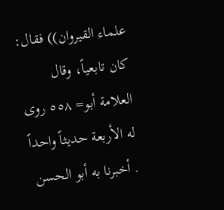علماء القيروان)) فقال: كان تابعياً، وقال العلامة أبو= ٥٥٨ روى له الأربعة حديثاً واحداً . أخبرنا به أبو الحسن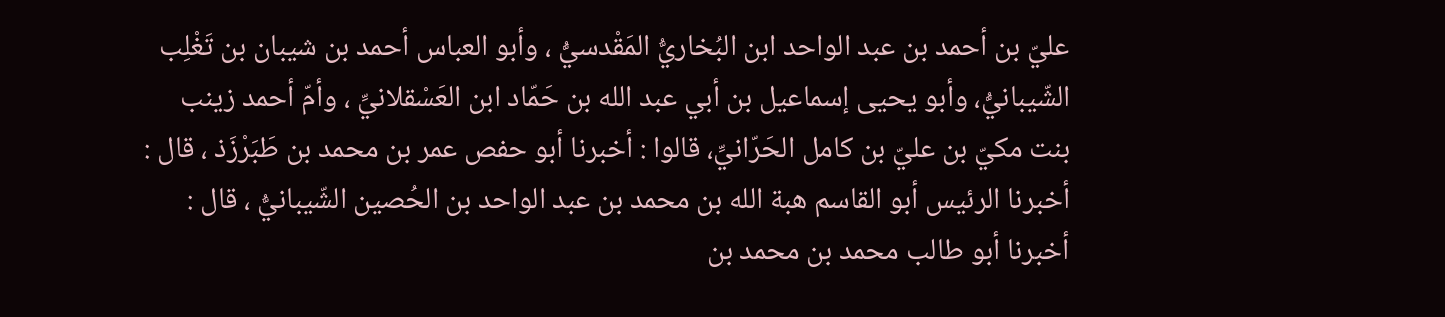عليّ بن أحمد بن عبد الواحد ابن البُخاريُّ المَقْدسيُّ ، وأبو العباس أحمد بن شيبان بن تَغْلِب الشّيبانيُّ، وأبو يحيى إسماعيل بن أبي عبد الله بن حَمّاد ابن العَسْقلانيِّ ، وأمّ أحمد زينب بنت مكيّ بن عليّ بن كامل الحَرّانيِّ، قالوا : أخبرنا أبو حفص عمر بن محمد بن طَبَرْزَذ ، قال : أخبرنا الرئيس أبو القاسم هبة الله بن محمد بن عبد الواحد بن الحُصين الشّيبانيُّ ، قال : أخبرنا أبو طالب محمد بن محمد بن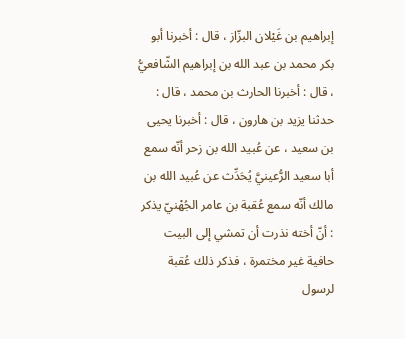إبراهيم بن غَيْلان البزّاز ، قال : أخبرنا أبو بكر محمد بن عبد الله بن إبراهيم الشّافعيُّ ، قال : أخبرنا الحارث بن محمد ، قال : حدثنا يزيد بن هارون ، قال : أخبرنا يحيى بن سعيد ، عن عُبيد الله بن زحر أنّه سمع أبا سعيد الرُّعينيَّ يُحَدِّث عن عُبيد الله بن مالك أنّه سمع عُقبة بن عامر الجُهْنيّ يذكر : أنّ أخته نذرت أن تمشي إلى البيت حافية غير مختمرة ، فذكر ذلك عُقبة لرسول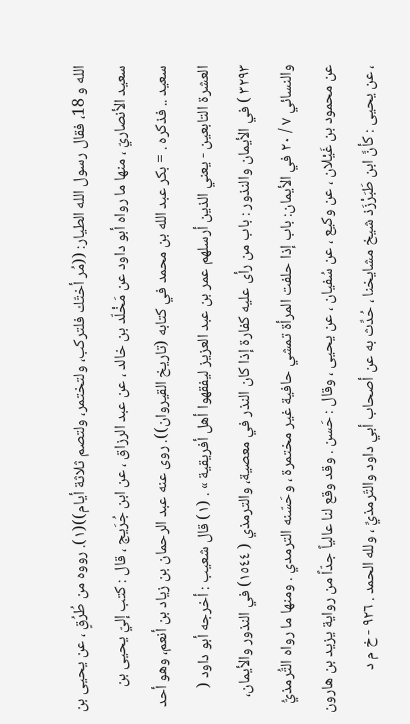الله و 18، فقال رسول الله الطيار: ((مُر أختّك فلتركب، ولتختمر، ولتصم ثلاثة أيام))(١). رووه من طُرُقٍ ، عن يحيى بن سعيد الأنصاريّ ، منها ما رواه أبو داود عن مَخْلّد بن خالد ، عن عبد الرزاق ، عن ابن جُرَيج ، قال : كتب إليّ يحيى بن سعيد .. فذكره . = بكر عبد الله بن محمد في كتابه (تاريخ القيروان)). روى عنه عبد الرحمان بن زياد بن أنعم، وهو أحد العشرة التابعين - يعني الذين أرسلهم عمر بن عبد العزيز ليفقهوا أهل أفريقية » . (١) قال شعیب : أخرجه أبو داود ( ٣٢٩٣ ) في الأيمان والنذور : باب من رأی علیه کفارة إذا كان النذر في معصية، والترمذي ( ١٥٤٤) في النذور والأيمان، والنسائي ٧ / ٢٠ في الأيمان: باب إذا حلفت المرأة تمشي حافية غير مختمرة ، وحَسّنه الترمدي . ومنها ما رواه التُّرمذيُّ عن محمود بن غَيْلان ، عن وكيع ، عن سُفيان ، عن يحيى ، وقال : حَسن . وقد وقع لنا عالياً جدّاً من رواية یزید بن هارون ، عن يحيى : كأنَّ ابن طَبَرْزَذ شيخ مشايخنا ، حُدِّث به عن أصحاب أبي داود والتّرمذيِّ ، ولله الحمد . ٩٢٦ - خ م د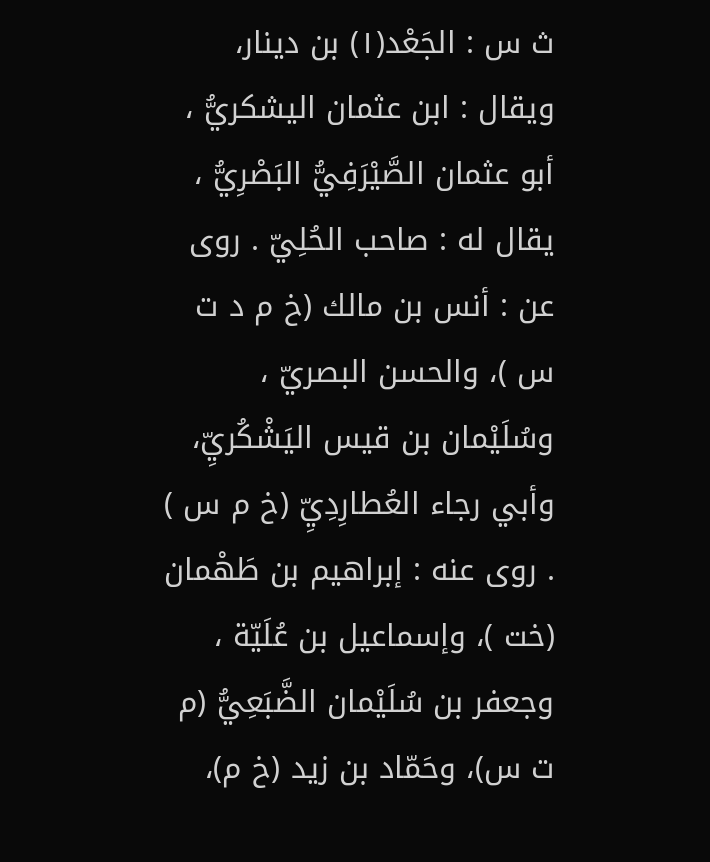ث س : الجَعْد(١) بن دينار، ويقال : ابن عثمان اليشكريُّ ، أبو عثمان الصَّيْرَفِيُّ البَصْرِيُّ ، يقال له : صاحب الحُلِيّ . روى عن : أنس بن مالك (خ م د ت س )، والحسن البصريّ ، وسُلَيْمان بن قيس اليَشْكُريِّ، وأبي رجاء العُطارِدِيِّ (خ م س ) . روى عنه : إبراهيم بن طَهْمان (خت )، وإسماعيل بن عُلَيّة ، وجعفر بن سُلَيْمان الضَّبَعِيُّ (م ت س)، وحَمّاد بن زيد (خ م)،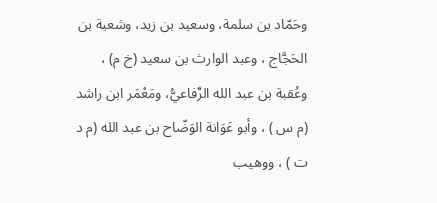وحَمّاد بن سلمة، وسعيد بن زيد، وشعبة بن الحَجَّاج ، وعبد الوارث بن سعيد (خ م) ، وعُقبة بن عبد الله الرِّفاعيُّ، ومَعْمَر ابن راشد (م س ) ، وأبو عَوَانة الوَضّاح بن عبد الله (م د ت ) ، ووهيب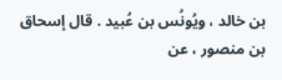بن خالد ، ويُونُس بن عُبيد . قال إسحاق بن منصور ، عن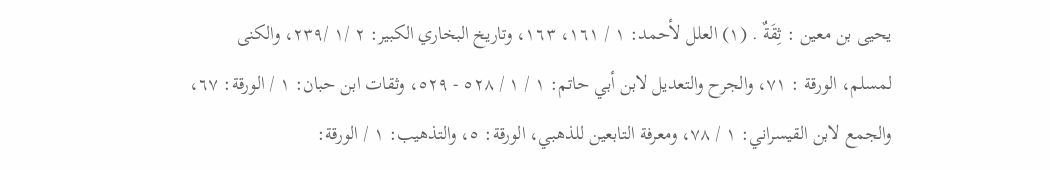يحيى بن معين : ثِقَةٌ . (١) العلل لأحمد: ١ / ١٦١، ١٦٣، وتاريخ البخاري الكبير: ٢ /١ /٢٣٩، والكنى لمسلم، الورقة : ٧١، والجرح والتعديل لابن أبي حاتم: ١ / ١ / ٥٢٨ - ٥٢٩، وثقات ابن حبان: ١ / الورقة: ٦٧، والجمع لابن القيسراني: ١ / ٧٨، ومعرفة التابعين للذهبي، الورقة: ٥، والتذهيب: ١ / الورقة: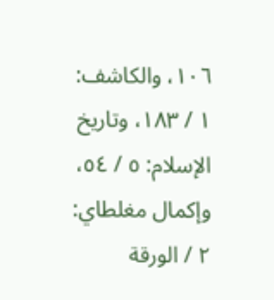١٠٦، والكاشف: ١ / ١٨٣، وتاريخ الإسلام: ٥ / ٥٤، وإكمال مغلطاي: ٢ / الورقة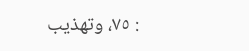: ٧٥، وتهذيب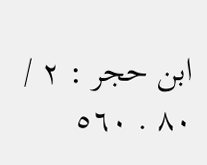ابن حجر : ٢ / ٨٠ . ٥٦٠